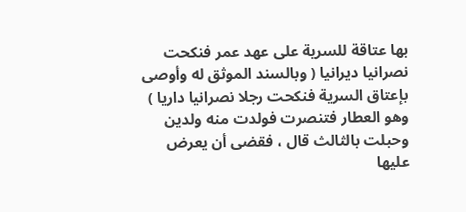بها عتاقة للسرية على عهد عمر فنكحت نصرانيا ديرانيا ( وبالسند الموثق له وأوصى بإعتاق السرية فنكحت رجلا نصرانيا داريا ) وهو العطار فتنصرت فولدت منه ولدين وحبلت بالثالث قال ، فقضى أن يعرض عليها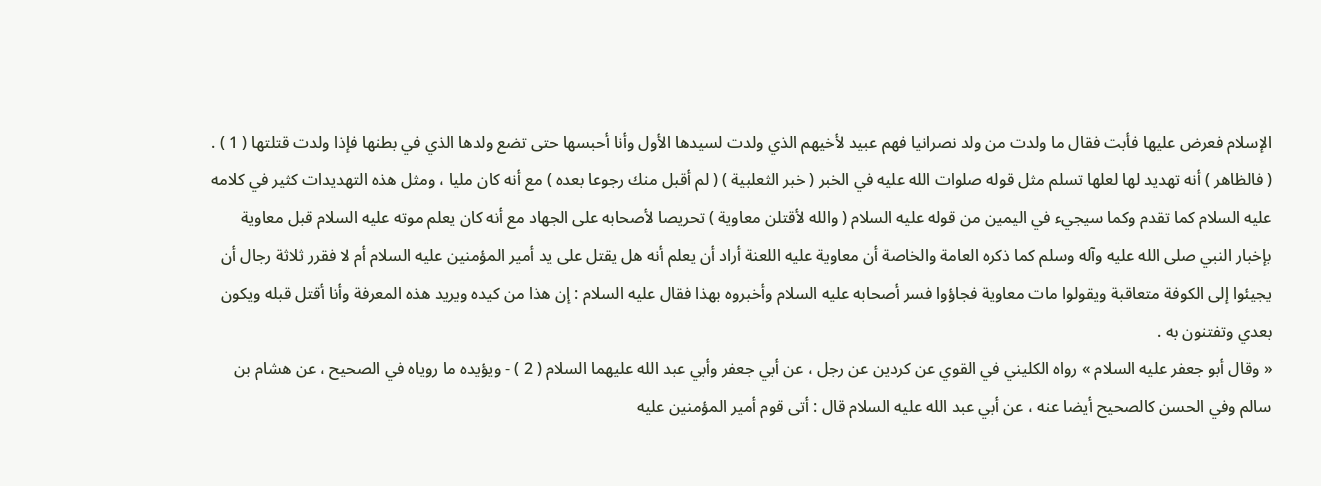الإسلام فعرض عليها فأبت فقال ما ولدت من ولد نصرانيا فهم عبيد لأخيهم الذي ولدت لسيدها الأول وأنا أحبسها حتى تضع ولدها الذي في بطنها فإذا ولدت قتلتها ( 1 ) .
( فالظاهر ) أنه تهديد لها لعلها تسلم مثل قوله صلوات الله عليه في الخبر ( خبر الثعلبية ) ( لم أقبل منك رجوعا بعده ) مع أنه كان مليا ، ومثل هذه التهديدات كثير في كلامه عليه السلام كما تقدم وكما سيجيء في اليمين من قوله عليه السلام ( والله لأقتلن معاوية ) تحريصا لأصحابه على الجهاد مع أنه كان يعلم موته عليه السلام قبل معاوية بإخبار النبي صلى الله عليه وآله وسلم كما ذكره العامة والخاصة أن معاوية عليه اللعنة أراد أن يعلم أنه هل يقتل على يد أمير المؤمنين عليه السلام أم لا فقرر ثلاثة رجال أن يجيئوا إلى الكوفة متعاقبة ويقولوا مات معاوية فجاؤوا فسر أصحابه عليه السلام وأخبروه بهذا فقال عليه السلام : إن هذا من كيده ويريد هذه المعرفة وأنا أقتل قبله ويكون بعدي وتفتنون به .
« وقال أبو جعفر عليه السلام » رواه الكليني في القوي عن كردين عن رجل ، عن أبي جعفر وأبي عبد الله عليهما السلام ( 2 ) - ويؤيده ما روياه في الصحيح ، عن هشام بن سالم وفي الحسن كالصحيح أيضا عنه ، عن أبي عبد الله عليه السلام قال : أتى قوم أمير المؤمنين عليه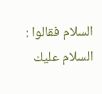السلام فقالوا : السلام عليك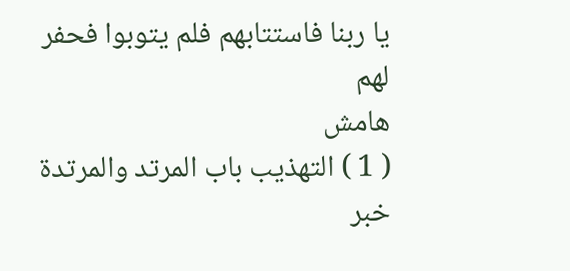يا ربنا فاستتابهم فلم يتوبوا فحفر لهم
هامش
( 1 ) التهذيب باب المرتد والمرتدة خبر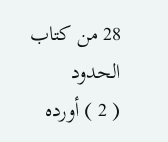28 من كتاب الحدود
( 2 ) أورده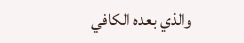والذي بعده الكافي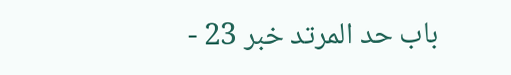باب حد المرتد خبر 23 -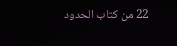22 من كتاب الحدود